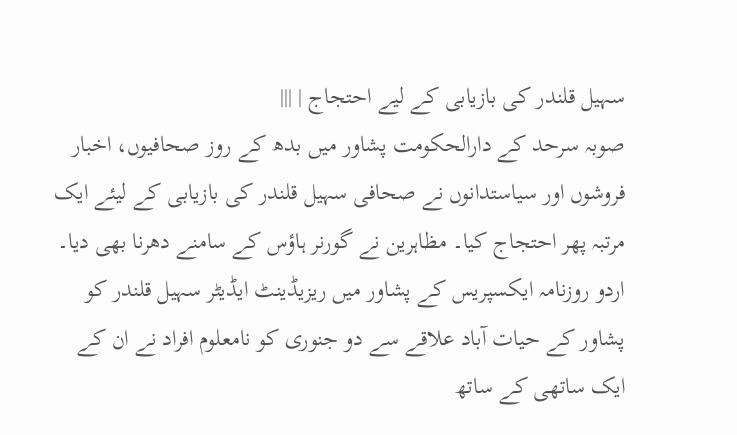سہیل قلندر کی بازیابی کے لیے احتجاج | |||
صوبہ سرحد کے دارالحکومت پشاور میں بدھ کے روز صحافیوں، اخبار فروشوں اور سیاستدانوں نے صحافی سہیل قلندر کی بازیابی کے لیئے ایک مرتبہ پھر احتجاج کیا۔ مظاہرین نے گورنر ہاؤس کے سامنے دھرنا بھی دیا۔ اردو روزنامہ ایکسپریس کے پشاور میں ریزیڈینٹ ایڈیٹر سہیل قلندر کو پشاور کے حیات آباد علاقے سے دو جنوری کو نامعلوم افراد نے ان کے ایک ساتھی کے ساتھ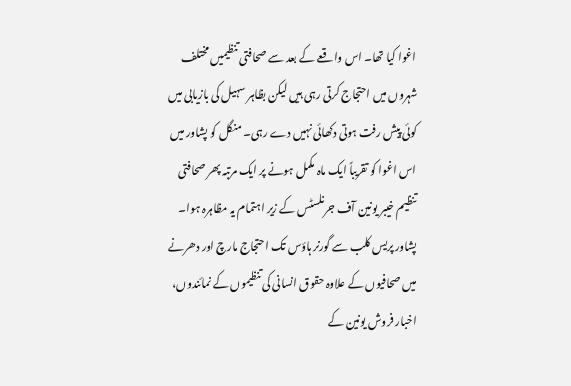اغوا کیا تھا۔ اس واقعے کے بعد سے صحافتی تنظیمیں مختلف شہروں میں احتجاج کرتی رہی ہیں لیکن بظاہر سہیل کی بازیابی میں کوئی پیش رفت ہوتی دکھائی نہیں دے رہی۔ منگل کو پشاور میں اس اغوا کو تقریباً ایک ماہ مکمل ہونے پر ایک مرتبہ پھر صحافتی تنظیم خیبر یونین آف جرنلسٹس کے زیر اہتمام یہ مظاہرہ ہوا۔ پشاور پریس کلب سے گورنر ہاؤس تک احتجاج مارچ اور دھرنے میں صحافیوں کے علاوہ حقوق انسانی کی تنظیموں کے نمائندوں، اخبار فروش یونین کے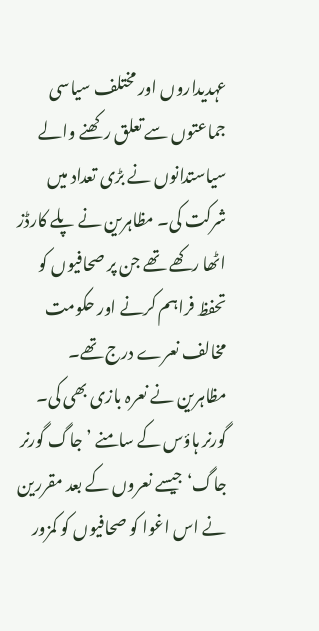عہدیداروں اور مختلف سیاسی جماعتوں سے تعلق رکھنے والے سیاستدانوں نے بڑی تعداد میں شرکت کی۔ مظاہرین نے پلے کارڈز اٹھا رکھے تھے جن پر صحافیوں کو تحفظ فراہم کرنے اور حکومت مخالف نعرے درج تھے۔ مظاہرین نے نعرہ بازی بھی کی۔ گورنر ہاؤس کے سامنے ’جاگ گورنر جاگ‘ جیسے نعروں کے بعد مقررین نے اس اغوا کو صحافیوں کو کمزور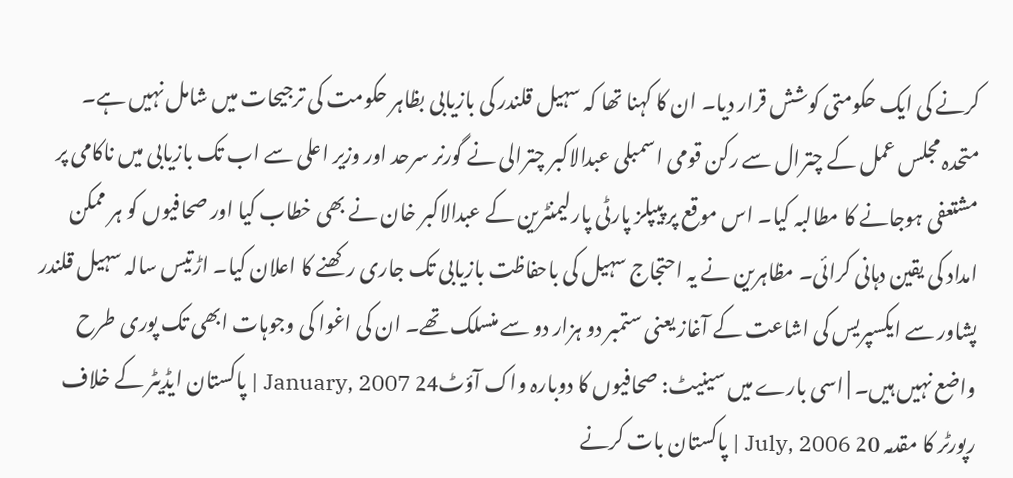کرنے کی ایک حکومتی کوشش قرار دیا۔ ان کا کہنا تھا کہ سہیل قلندر کی بازیابی بظاہر حکومت کی ترجیحات میں شامل نہیں ہے۔ متحدہ مجلس عمل کے چترال سے رکن قومی اسمبلی عبدالاکبر چترالی نے گورنر سرحد اور وزیر اعلی سے اب تک بازیابی میں ناکامی پر مشتعفی ہوجانے کا مطالبہ کیا۔ اس موقع پر پیپلز پارٹی پارلیمنٹرین کے عبدالاکبر خان نے بھی خطاب کیا اور صحافیوں کو ہر ممکن امداد کی یقین دہانی کرائی۔ مظاہرین نے یہ احتجاج سہیل کی باحفاظت بازیابی تک جاری رکھنے کا اعلان کیا۔ اڑتیس سالہ سہیل قلندر پشاور سے ایکسپریس کی اشاعت کے آغاز یعنی ستمبر دو ہزار دو سے منسلک تھے۔ ان کی اغوا کی وجوہات ابھی تک پوری طرح واضع نہیں ہیں۔ | اسی بارے میں سینیٹ: صحافیوں کا دوبارہ واک آؤٹ24 January, 2007 | پاکستان ایڈیٹر کے خلاف رپورٹر کا مقدمہ 20 July, 2006 | پاکستان بات کرنے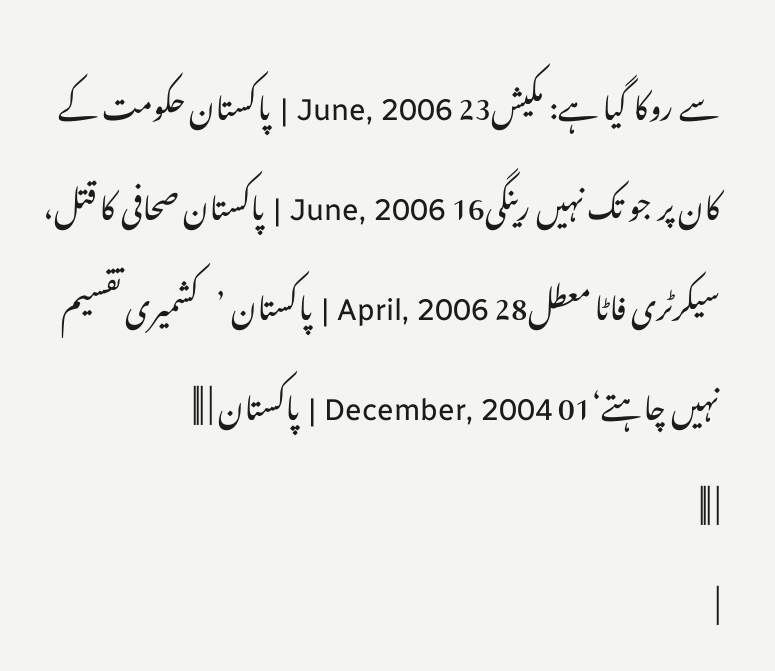سے روکا گیا ہے: مکیش23 June, 2006 | پاکستان حکومت کے کان پر جو تک نہیں رینگی16 June, 2006 | پاکستان صحافی کا قتل، سیکرٹری فاٹا معطل28 April, 2006 | پاکستان ’کشمیری تقسیم نہیں چاہتے‘01 December, 2004 | پاکستان | |||
| |||
|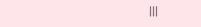|||